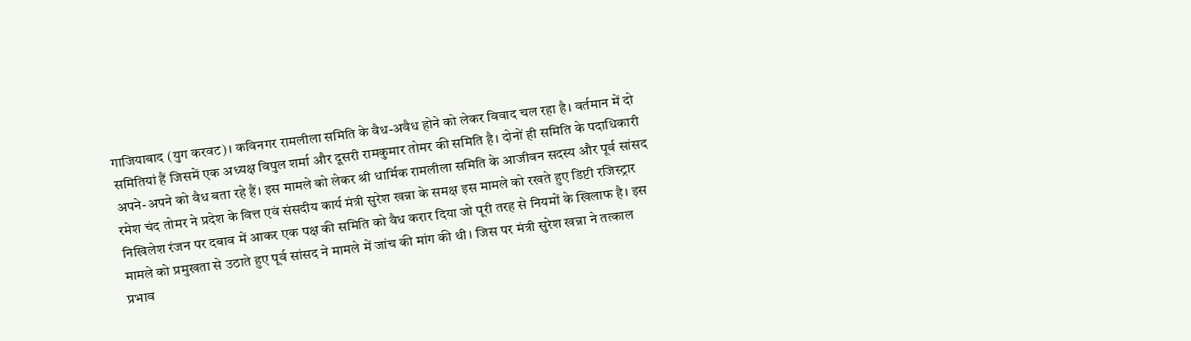गाजियाबाद (युग करवट)। कविनगर रामलीला समिति के वैध-अवैध होने को लेकर विवाद चल रहा है। वर्तमान में दो समितियां हैं जिसमें एक अध्यक्ष विपुल शर्मा और दूसरी रामकुमार तोमर की समिति है। दोनों ही समिति के पदाधिकारी अपने-अपने को वैध बता रहे हैं। इस मामले को लेकर श्री धार्मिक रामलीला समिति के आजीवन सदस्य और पूर्व सांसद रमेश चंद तोमर ने प्रदेश के वित्त एवं संसदीय कार्य मंत्री सुरेश खन्ना के समक्ष इस मामले को रखते हुए डिप्टी रजिस्ट्रार निखिलेश रंजन पर दबाव में आकर एक पक्ष की समिति को वैध करार दिया जो पूरी तरह से नियमों के खिलाफ है। इस मामले को प्रमुखता से उठाते हुए पूर्व सांसद ने मामले में जांच की मांग की थी। जिस पर मंत्री सुरेश खन्ना ने तत्काल प्रभाव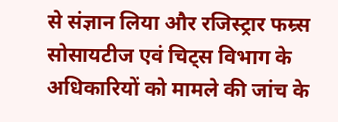से संज्ञान लिया और रजिस्ट्रार फम्र्स सोसायटीज एवं चिट्स विभाग के अधिकारियों को मामले की जांच के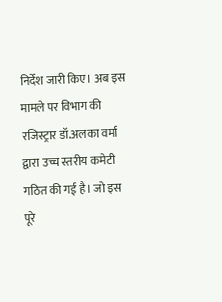निर्देश जारी किए। अब इस मामले पर विभाग की रजिस्ट्रार डॉ.अलका वर्मा द्वारा उच्च स्तरीय कमेटी गठित की गई है। जो इस पूरे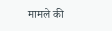मामले की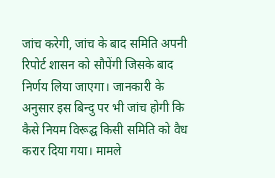जांच करेगी, जांच के बाद समिति अपनी रिपोर्ट शासन को सौपेंगी जिसके बाद निर्णय लिया जाएगा। जानकारी के अनुसार इस बिन्दु पर भी जांच होगी कि कैसे नियम विरूद्घ किसी समिति को वैध करार दिया गया। मामले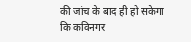की जांच के बाद ही हो सकेगा कि कविनगर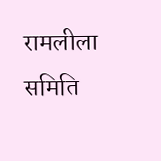रामलीला समिति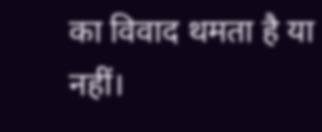का विवाद थमता है या नहीं।